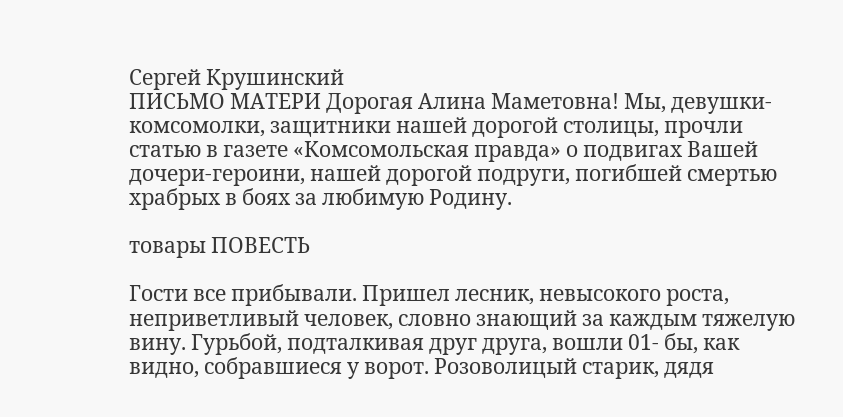Сергей Крушинский
ПИСЬМО МАТЕРИ Дорогая Алина Маметовна! Мы, девушки-комсомолки, защитники нашей дорогой столицы, прочли статью в газете «Комсомольская правда» о подвигах Вашей дочери-героини, нашей дорогой подруги, погибшей смертью храбрых в боях за любимую Родину.

товары ПОВЕСТЬ

Гости все прибывали. Пришел лесник, невысокого роста, неприветливый человек, словно знающий за каждым тяжелую вину. Гурьбой, подталкивая друг друга, вошли 01- бы, как видно, собравшиеся у ворот. Розоволицый старик, дядя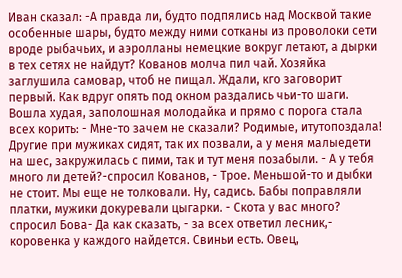Иван сказал: -А правда ли, будто подпялись над Москвой такие особенные шары, будто между ними сотканы из проволоки сети вроде рыбачьих, и аэролланы немецкие вокруг летают, а дырки в тех сетях не найдут? Кованов молча пил чай. Хозяйка заглушила самовар, чтоб не пищал. Ждали, кго заговорит первый. Как вдруг опять под окном раздались чьи-то шаги. Вошла худая, заполошная молодайка и прямо с порога стала всех корить: - Мне-то зачем не сказали? Родимые, итутопоздала! Другие при мужиках сидят, так их позвали, а у меня малыедети на шес, закружилась с пими, так и тут меня позабыли. - А у тебя много ли детей?-спросил Кованов, - Трое. Меньшой-то и дыбки не стоит. Мы еще не толковали. Ну, садись. Бабы поправляли платки, мужики докуревали цыгарки. - Скота у вас много? спросил Бова- Да как сказать, - за всех ответил лесник,- коровенка у каждого найдется. Свиньи есть. Овец,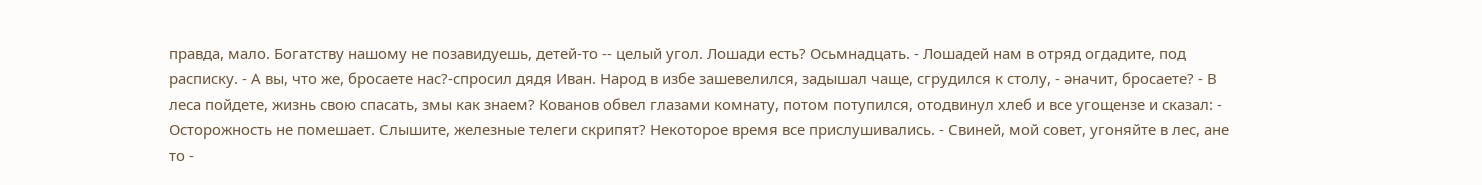правда, мало. Богатству нашому не позавидуешь, детей-то -- целый угол. Лошади есть? Осьмнадцать. - Лошадей нам в отряд огдадите, под расписку. - А вы, что же, бросаете нас?-спросил дядя Иван. Народ в избе зашевелился, задышал чаще, сгрудился к столу, - әначит, бросаете? - В леса пойдете, жизнь свою спасать, змы как знаем? Кованов обвел глазами комнату, потом потупился, отодвинул хлеб и все угощензе и сказал: - Осторожность не помешает. Слышите, железные телеги скрипят? Некоторое время все прислушивались. - Свиней, мой совет, угоняйте в лес, ане то -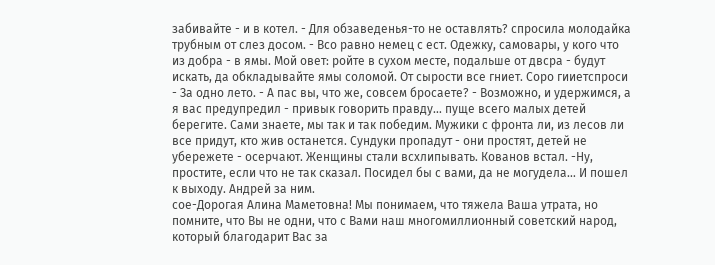забивайте - и в котел. - Для обзаведенья-то не оставлять? спросила молодайка трубным от слез досом. - Всо равно немец с ест. Одежку, самовары, у кого что из добра - в ямы. Мой овет: ройте в сухом месте, подальше от двсра - будут искать, да обкладывайте ямы соломой. От сырости все гниет. Соро гииетспроси - За одно лето. - А пас вы, что же, совсем бросаете? - Возможно, и удержимся, а я вас предупредил - привык говорить правду… пуще всего малых детей берегите. Сами знаете, мы так и так победим. Мужики с фронта ли, из лесов ли все придут, кто жив останется. Сундуки пропадут - они простят, детей не убережете - осерчают. Женщины стали всхлипывать. Кованов встал. -Ну, простите, если что не так сказал. Посидел бы с вами, да не могудела… И пошел к выходу. Андрей за ним.
сое-Дорогая Алина Маметовна! Мы понимаем, что тяжела Ваша утрата, но помните, что Вы не одни, что с Вами наш многомиллионный советский народ, который благодарит Вас за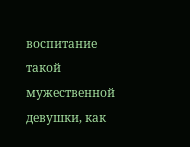воспитание такой мужественной девушки, как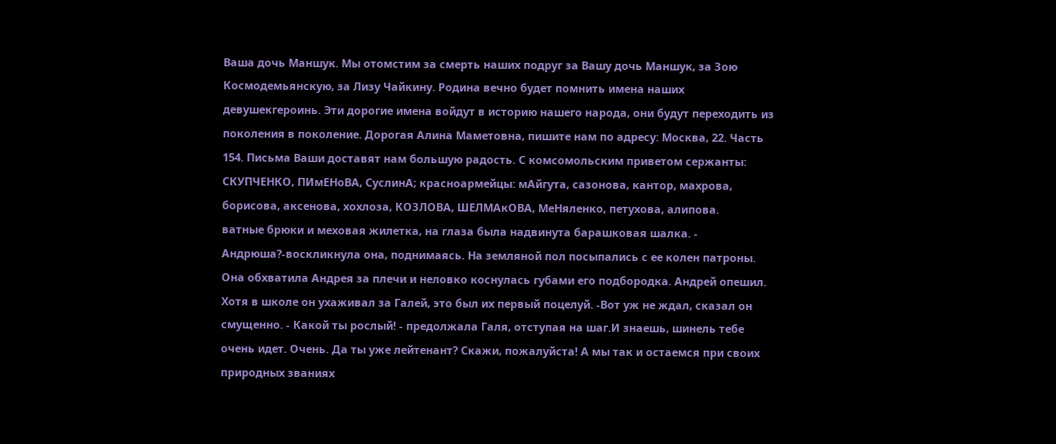Ваша дочь Маншук. Мы отомстим за смерть наших подруг за Вашу дочь Маншук, за Зою Космодемьянскую, за Лизу Чайкину. Родина вечно будет помнить имена наших девушекгероинь. Эти дорогие имена войдут в историю нашего народа, они будут переходить из поколения в поколение. Дорогая Алина Маметовна, пишите нам по адресу: Москва, 22. Часть 154. Письма Ваши доставят нам большую радость. С комсомольским приветом сержанты: СКУПЧЕНКО, ПИмЕНоВА, СуслинА; красноармейцы: мАйгута, сазонова, кантор, махрова, борисова, аксенова, хохлоза, КОЗЛОВА, ШЕЛМАкОВА, МеНяленко, петухова, алипова.
ватные брюки и меховая жилетка, на глаза была надвинута барашковая шалка. - Андрюша?-воскликнула она, поднимаясь. На земляной пол посыпались с ее колен патроны. Она обхватила Андрея за плечи и неловко коснулась губами его подбородка. Андрей опешил. Хотя в школе он ухаживал за Галей, это был их первый поцелуй. -Вот уж не ждал, сказал он смущенно. - Какой ты рослый! - предолжала Галя, отступая на шаг.И знаешь, шинель тебе очень идет. Очень. Да ты уже лейтенант? Скажи, пожалуйста! А мы так и остаемся при своих природных званиях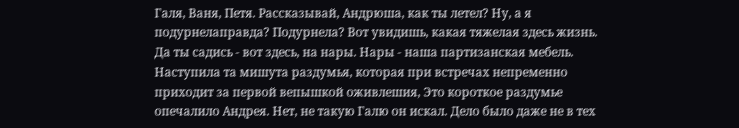Галя, Ваня, Петя. Рассказывай, Андрюша, как ты летел? Ну, а я подурнелаправда? Подурнела? Вот увидишь, какая тяжелая здесь жизнь. Да ты садись - вот здесь, на нары. Нары - наша партизанская мебель. Наступила та мишута раздумья, которая при встречах непременно приходит за первой вепышкой оживлешия, Это короткое раздумье опечалило Андрея. Нет, не такую Галю он искал. Дело было даже не в тех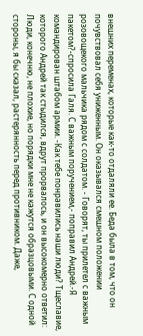внешних переменах, которые как-то отдаляли ее. Беда была в том, что он почувствовал себя униженным. Он оказывался смешном положении розовощекого мальчика рядом с солдатом. - Говорят, ты прилетел с важным пакетом?-спросила Галя. С важным поручением,- поправил Андрей.-Я командирован штабом армии. -Как тебе понравились наши люди? Тщеславие, которого Андрей так стыдился, вдрут прорвалось, и он высокомерно ответил: Люди, конечню, не плохие, но порядки мне не кажутся образцовыми. С одной стороны, я бы сказал, растерянность перед противником. Даже,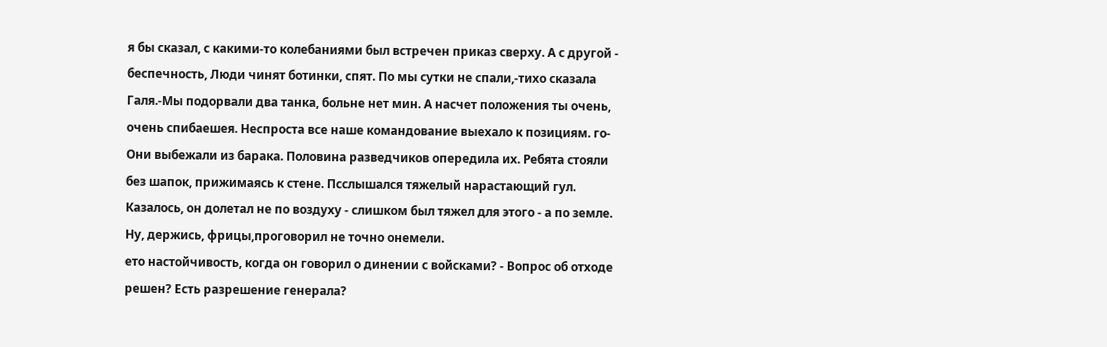я бы сказал, с какими-то колебаниями был встречен приказ сверху. А с другой - беспечность, Люди чинят ботинки, спят. По мы сутки не спали,-тихо сказала Галя.-Мы подорвали два танка, больне нет мин. А насчет положения ты очень, очень спибаешея. Неспроста все наше командование выехало к позициям. го-Они выбежали из барака. Половина разведчиков опередила их. Ребята стояли без шапок, прижимаясь к стене. Псслышался тяжелый нарастающий гул. Казалось, он долетал не по воздуху - слишком был тяжел для этого - а по земле. Ну, держись, фрицы,проговорил не точно онемели.
ето настойчивость, когда он говорил о динении с войсками? - Вопрос об отходе решен? Есть разрешение генерала?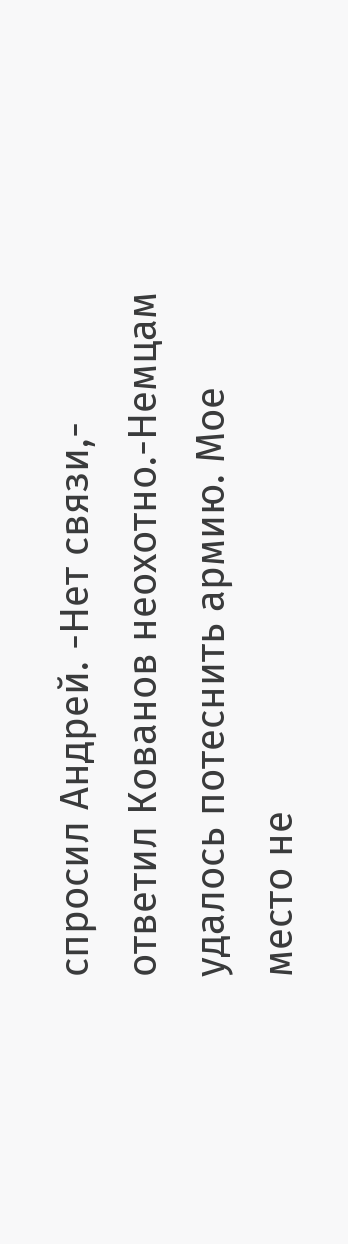спросил Андрей. -Нет связи,- ответил Кованов неохотно.-Немцам удалось потеснить армию. Мое место не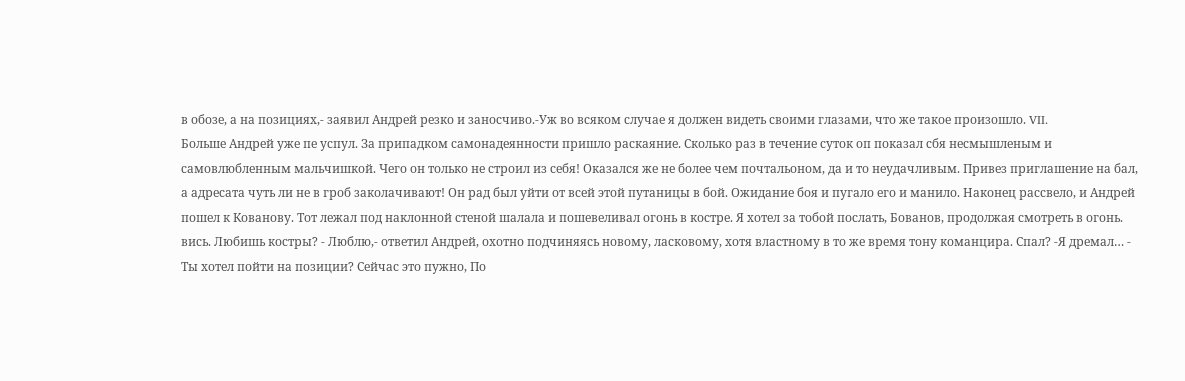в обозе, а на позициях,- заявил Андрей резко и заносчиво.-Уж во всяком случае я должен видеть своими глазами, что же такое произошло. VII.
Больше Андрей уже пе успул. За припадком самонадеянности пришло раскаяние. Сколько раз в течение суток оп показал сбя несмышленым и самовлюбленным мальчишкой. Чего он только не строил из себя! Оказался же не более чем почтальоном, да и то неудачливым. Привез приглашение на бал, а адресата чуть ли не в гроб заколачивают! Он рад был уйти от всей этой путаницы в бой. Ожидание боя и пугало его и манило. Наконец рассвело, и Андрей пошел к Кованову. Тот лежал под наклонной стеной шалала и пошевеливал огонь в костре. Я хотел за тобой послать, Бованов, продолжая смотреть в огонь. вись. Любишь костры? - Люблю,- ответил Андрей, охотно подчиняясь новому, ласковому, хотя властному в то же время тону команцира. Спал? -Я дремал… - Ты хотел пойти на позиции? Сейчас это пужно, По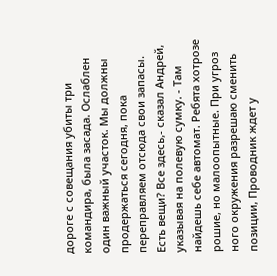дороге с совещания убиты три командира, была засада. Ослаблен один важный участок. Мы должны продержаться сегодня, пока переправляем отсюда свои запасы. Есть вещи? Все здесь,- сказал Андрей, указывая на полевую сумку. - Там найдешь себе автомат. Ребята хотрозе рошие, но малоопытные. При угроз ного окружения разрешаю сменить позиции, Проводник ждет у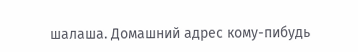шалаша. Домашний адрес кому-пибудь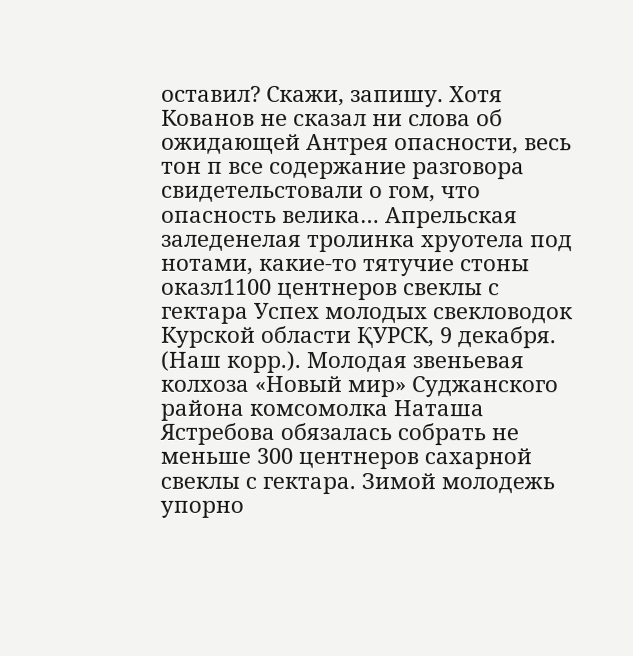оставил? Скажи, запишу. Хотя Кованов не сказал ни слова об ожидающей Антрея опасности, весь тон п все содержание разговора свидетельстовали о гом, что опасность велика… Апрельская заледенелая тролинка хруотела под нотами, какие-то тятучие стоны
оказл1100 центнеров свеклы с гектара Успех молодых свекловодок Курской области ҚУРСК, 9 декабря. (Наш корр.). Молодая звеньевая колхоза «Новый мир» Суджанского района комсомолка Наташа Ястребова обязалась собрать не меньше 300 центнеров сахарной свеклы с гектара. Зимой молодежь упорно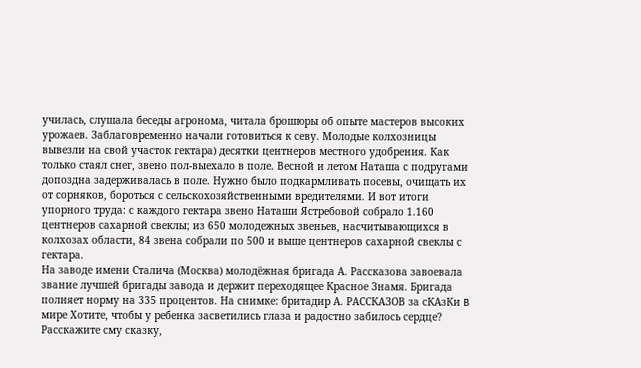училась, слушала беседы агронома, читала брошюры об опыте мастеров высоких урожаев. Заблаговременно начали готовиться к севу. Молодые колхозницы вывезли на свой участок гектара) десятки центнеров местного удобрения. Как только стаял снег, звено пол-выехало в поле. Весной и летом Наташа с подругами допоздна задерживалась в поле. Нужно было подкармливать посевы, очищать их от сорняков, бороться с сельскохозяйственными вредителями. И вот итоги упорного труда: с каждого гектара звено Наташи Ястребовой собрало 1.160 центнеров сахарной свеклы; из 650 молодежных звеньев, насчитывающихся в колхозах области, 84 звена собрали по 500 и выше центнеров сахарной свеклы с гектара.
На заводе имени Сталича (Москва) молодёжная бригада А. Рассказова завоевала звание лучшей бригады завода и держит переходящее Красное Знамя. Бригада полняет норму на 335 процентов. На снимке: бритадир А. РАССКАЗОВ за сКАзКи B мире Хотите, чтобы у ребенка засветились глаза и радостно забилось сердце? Расскажите сму сказку,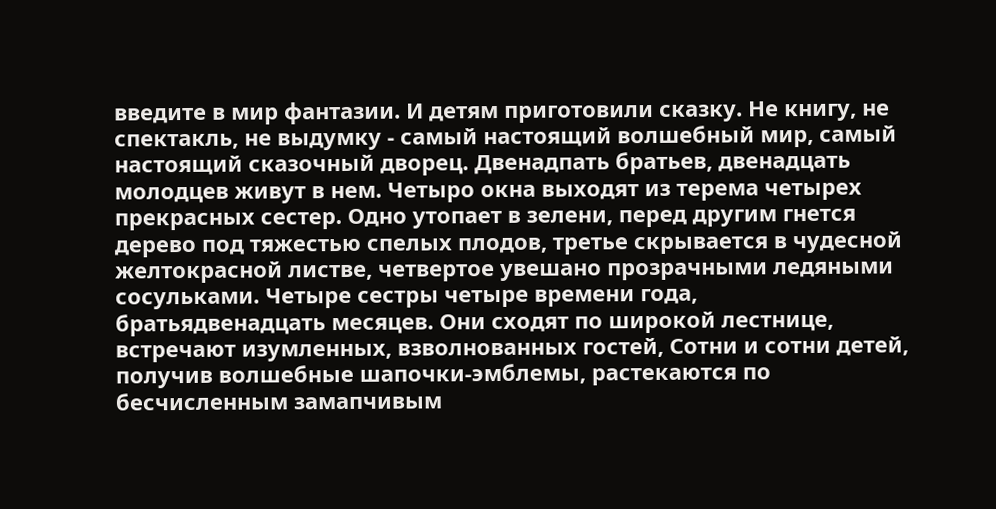введите в мир фантазии. И детям приготовили сказку. Не книгу, не спектакль, не выдумку - самый настоящий волшебный мир, самый настоящий сказочный дворец. Двенадпать братьев, двенадцать молодцев живут в нем. Четыро окна выходят из терема четырех прекрасных сестер. Одно утопает в зелени, перед другим гнется дерево под тяжестью спелых плодов, третье скрывается в чудесной желтокрасной листве, четвертое увешано прозрачными ледяными сосульками. Четыре сестры четыре времени года, братьядвенадцать месяцев. Они сходят по широкой лестнице, встречают изумленных, взволнованных гостей, Сотни и сотни детей, получив волшебные шапочки-эмблемы, растекаются по бесчисленным замапчивым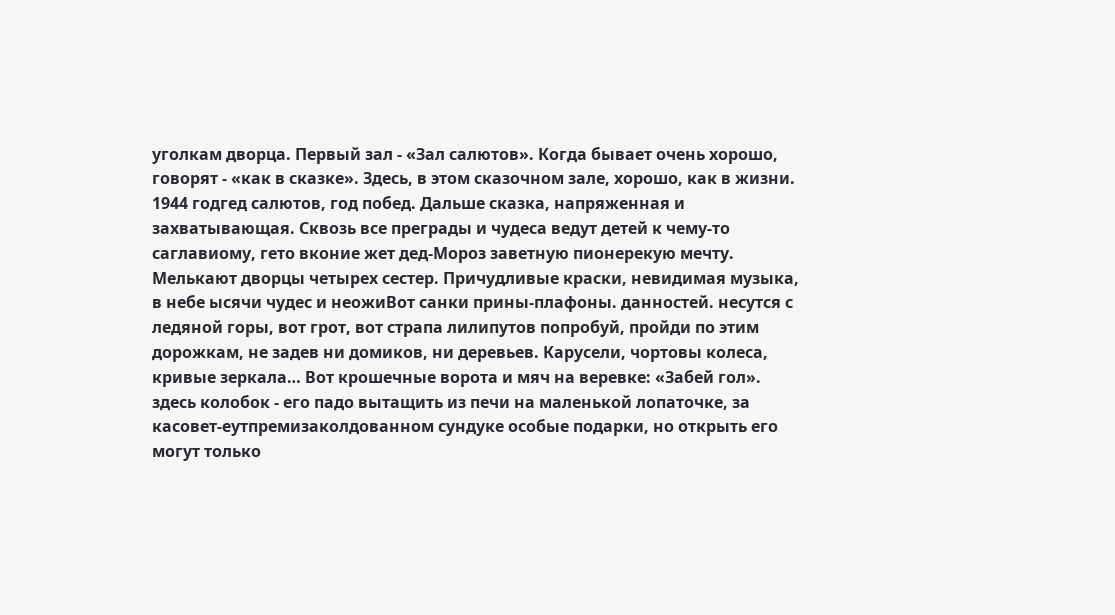уголкам дворца. Первый зал - «Зал салютов». Когда бывает очень хорошо, говорят - «как в сказке». Здесь, в этом сказочном зале, хорошо, как в жизни. 1944 годгед салютов, год побед. Дальше сказка, напряженная и захватывающая. Сквозь все преграды и чудеса ведут детей к чему-то саглавиому, гето вконие жет дед-Мороз заветную пионерекую мечту. Мелькают дворцы четырех сестер. Причудливые краски, невидимая музыка, в небе ысячи чудес и неожиВот санки прины-плафоны. данностей. несутся с ледяной горы, вот грот, вот страпа лилипутов попробуй, пройди по этим дорожкам, не задев ни домиков, ни деревьев. Карусели, чортовы колеса, кривые зеркала… Вот крошечные ворота и мяч на веревке: «Забей гол». здесь колобок - его падо вытащить из печи на маленькой лопаточке, за касовет-еутпремизаколдованном сундуке особые подарки, но открыть его могут только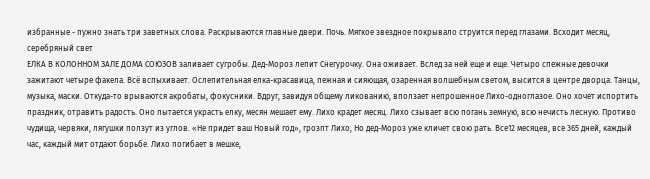избранные - пужно знать три заветных слова. Раскрываются главные двери. Почь. Мягкое звездное покрывало струится перед глазами. Всходит месяц, серебряный свет
ЕЛКА В КОЛОННОМ ЗАЛЕ ДОМА СОЮЗОВ заливает сугробы. Дед-Мороз лепит Снегурочку. Она оживает. Вслед за ней еще и еще. Четыро спежные девочки зажитают четыре факела. Всё вспыхивает. Ослепительная елка-красавица, пежная и сияющая, озаренная волшебным светом, высится в центре дворца. Танцы, музыка, маски. Откуда-то врываются акробаты, фокусники. Вдруг, завидуя общему ликованию, вползает непрошенное Лихо-одноглазое. Оно хочет испортить праздник, отравить радость. Оно пытается украсть елку, месян мешает ему. Лихо крадет месяц. Лихо сзывает всю погань земную, всю нечисть лесную. Противо чудища, червяки, лягушки ползут из углов. «Не придет ваш Новый год», грозпт Лихо, Но дед-Мороз уже кличет свою рать. Все12 месяцев, все 365 дней, каждый час, каждый мит отдают борьбе. Лихо погибает в мешке,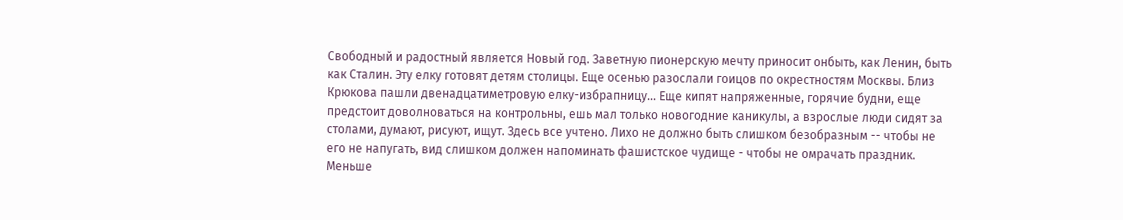Свободный и радостный является Новый год. Заветную пионерскую мечту приносит онбыть, как Ленин, быть как Сталин. Эту елку готовят детям столицы. Еще осенью разослали гоицов по окрестностям Москвы. Близ Крюкова пашли двенадцатиметровую елку-избрапницу… Еще кипят напряженные, горячие будни, еще предстоит доволноваться на контрольны, ешь мал только новогодние каникулы, а взрослые люди сидят за столами, думают, рисуют, ищут. Здесь все учтено. Лихо не должно быть слишком безобразным -- чтобы не его не напугать, вид слишком должен напоминать фашистское чудище - чтобы не омрачать праздник. Меньше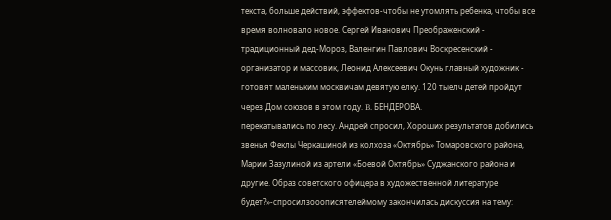текста, больше действий, эффектов-чтобы не утомлять ребенка, чтобы все время волновало новое. Сергей Иванович Преображенский - традиционный дед-Мороз, Валенгин Павлович Воскресенский - организатор и массовик, Леонид Алексеевич Окунь главный художник - готовят маленьким москвичам девятую елку. 120 тыелч детей пройдут через Дом союзов в этом году. B. БЕНДЕРОВА.
перекатывались по лесу. Андрей спросил, Хороших результатов добились звенья Феклы Черкашиной из колхоза «Октябрь» Томаровского района, Марии Зазулиной из артели «Боевой Октябрь» Суджанского района и другие. Образ советского офицера в художественной литературе будет?»-спросилзооописятелеймому закончилась дискуссия на тему: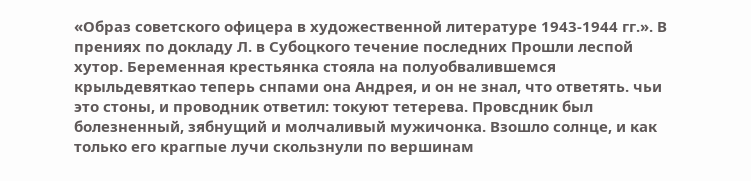«Образ советского офицера в художественной литературе 1943-1944 гг.». В прениях по докладу Л. в Субоцкого течение последних Прошли леспой хутор. Беременная крестьянка стояла на полуобвалившемся крыльдевяткао теперь снпами она Андрея, и он не знал, что ответять. чьи это стоны, и проводник ответил: токуют тетерева. Провсдник был болезненный, зябнущий и молчаливый мужичонка. Взошло солнце, и как только его крагпые лучи скользнули по вершинам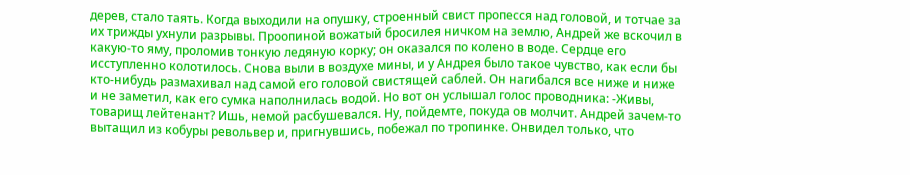дерев, стало таять. Когда выходили на опушку, строенный свист пропесся над головой, и тотчае за их трижды ухнули разрывы. Проопиной вожатый бросилея ничком на землю, Андрей же вскочил в какую-то яму, проломив тонкую ледяную корку; он оказался по колено в воде. Сердце его исступленно колотилось. Снова выли в воздухе мины, и у Андрея было такое чувство, как если бы кто-нибудь размахивал над самой его головой свистящей саблей. Он нагибался все ниже и ниже и не заметил, как его сумка наполнилась водой. Но вот он услышал голос проводника: -Живы, товарищ лейтенант? Ишь, немой расбушевался. Ну, пойдемте, покуда ов молчит. Андрей зачем-то вытащил из кобуры револьвер и, пригнувшись, побежал по тропинке. Онвидел только, что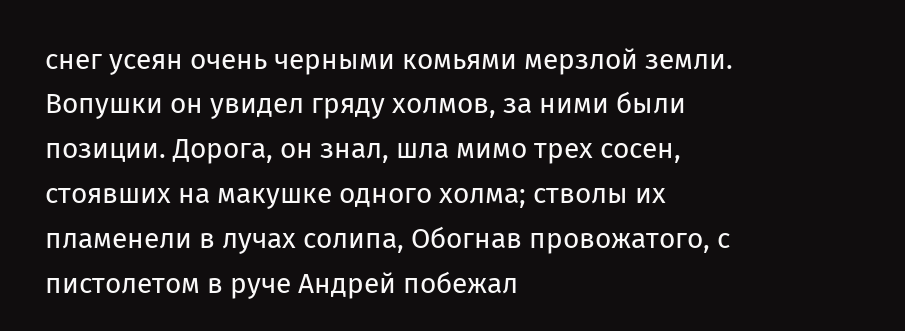снег усеян очень черными комьями мерзлой земли. Вопушки он увидел гряду холмов, за ними были позиции. Дорога, он знал, шла мимо трех сосен, стоявших на макушке одного холма; стволы их пламенели в лучах солипа, Обогнав провожатого, с пистолетом в руче Андрей побежал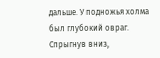дальше. У подножья холма был глубокий овраг. Спрыгнув вниз,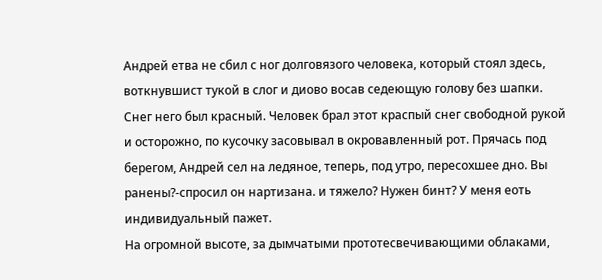Андрей етва не сбил с ног долговязого человека, который стоял здесь, воткнувшист тукой в слог и диово восав седеющую голову без шапки. Снег него был красный. Человек брал этот краспый снег свободной рукой и осторожно, по кусочку засовывал в окровавленный рот. Прячась под берегом, Андрей сел на ледяное, теперь, под утро, пересохшее дно. Вы ранены?-спросил он нартизана. и тяжело? Нужен бинт? У меня еоть индивидуальный пажет.
На огромной высоте, за дымчатыми прототесвечивающими облаками,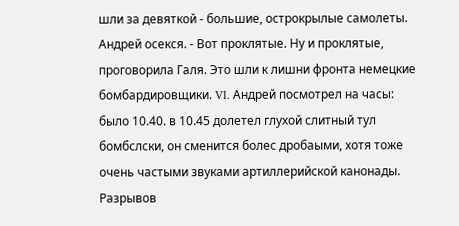шли за девяткой - большие, острокрылые самолеты. Андрей осекся. - Вот проклятые. Ну и проклятые, проговорила Галя. Это шли к лишни фронта немецкие бомбардировщики. VI. Андрей посмотрел на часы: было 10.40. в 10.45 долетел глухой слитный тул бомбслски, он сменится болес дробаыми, хотя тоже очень частыми звуками артиллерийской канонады. Разрывов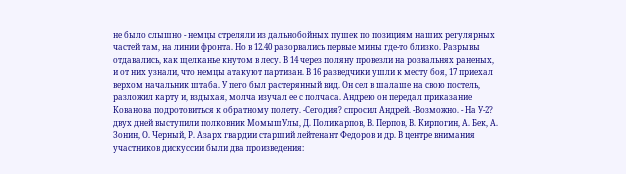не было слышно - немцы стреляли из дальнобойных пушек по позициям наших регулярных частей там, на линии фронта. Но в 12.40 разорвались первые мины где-то близко. Разрывы отдавались, как щелканье кнутом в лесу. В 14 через поляну провезли на розвальнях раненых, и от них узнали, что немцы атакуют партизан. В 16 разведчики ушли к месту боя, 17 приехал верхом начальник штаба. У пего был растерянный вид. Он сел в шалаше на свою постель, разложил карту и, вздыхая, молча изучал ее с полчаса. Андрею он передал приказание Кованова подротовиться к обратному полету. -Сегодия? спросил Андрей. -Возможно. - На У-2?
двух дней выступили полковник МомышУлы, Д. Поликарпов, В. Перпов, В. Кирпогин, А. Бек, А. Зонин, О. Черный, Р. Азарх гвардии старший лейтенант Федоров и др. В центре внимания участников дискуссии были два произведения: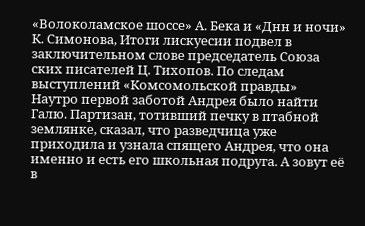«Волоколамское шоссе» А. Бека и «Днн и ночи» К. Симонова, Итоги лискуесии подвел в заключительном слове председатель Союза ских писателей Ц. Тихопов. По следам выступлений «Комсомольской правды»
Наутро первой заботой Андрея было найти Галю. Партизан, тотивший печку в птабной землянке, сказал, что разведчица уже приходила и узнала спящего Андрея, что она именно и есть его школьная подруга. А зовут её в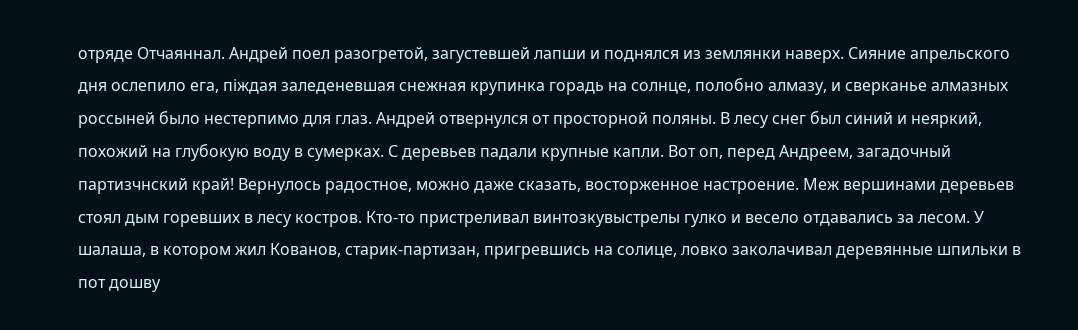отряде Отчаяннал. Андрей поел разогретой, загустевшей лапши и поднялся из землянки наверх. Сияние апрельского дня ослепило ега, піждая заледеневшая снежная крупинка горадь на солнце, полобно алмазу, и сверканье алмазных россыней было нестерпимо для глаз. Андрей отвернулся от просторной поляны. В лесу снег был синий и неяркий, похожий на глубокую воду в сумерках. С деревьев падали крупные капли. Вот оп, перед Андреем, загадочный партизчнский край! Вернулось радостное, можно даже сказать, восторженное настроение. Меж вершинами деревьев стоял дым горевших в лесу костров. Кто-то пристреливал винтозкувыстрелы гулко и весело отдавались за лесом. У шалаша, в котором жил Кованов, старик-партизан, пригревшись на солице, ловко заколачивал деревянные шпильки в пот дошву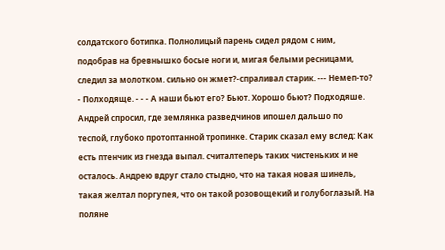солдатского ботипка. Полнолицый парень сидел рядом с ним, подобрав на бревнышко босые ноги и, мигая белыми ресницами, следил за молотком. сильно он жмет?-спраливал старик. --- Немеп-то? - Полходяще. - - - А наши бьют его? Бьют. Хорошо бьют? Подходяше. Андрей спросил, где землянка разведчинов ипошел дальшо по теспой, глубоко протоптанной тропинке. Старик сказал ему вслед: Как есть птенчик из гнезда выпал. считалтеперь таких чистеньких и не осталось. Андрею вдруг стало стыдно, что на такая новая шинель, такая желтал поргупея, что он такой розовощекий и голубоглазый. На поляне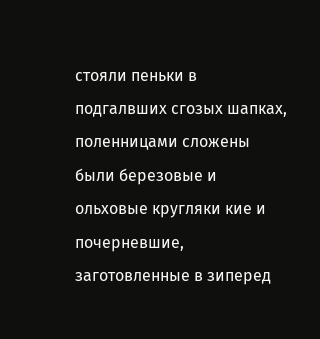стояли пеньки в подгалвших сгозых шапках, поленницами сложены были березовые и ольховые кругляки кие и почерневшие, заготовленные в зиперед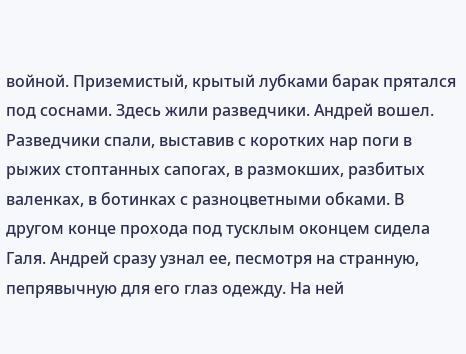войной. Приземистый, крытый лубками барак прятался под соснами. Здесь жили разведчики. Андрей вошел. Разведчики спали, выставив с коротких нар поги в рыжих стоптанных сапогах, в размокших, разбитых валенках, в ботинках с разноцветными обками. В другом конце прохода под тусклым оконцем сидела Галя. Андрей сразу узнал ее, песмотря на странную, пепрявычную для его глаз одежду. На ней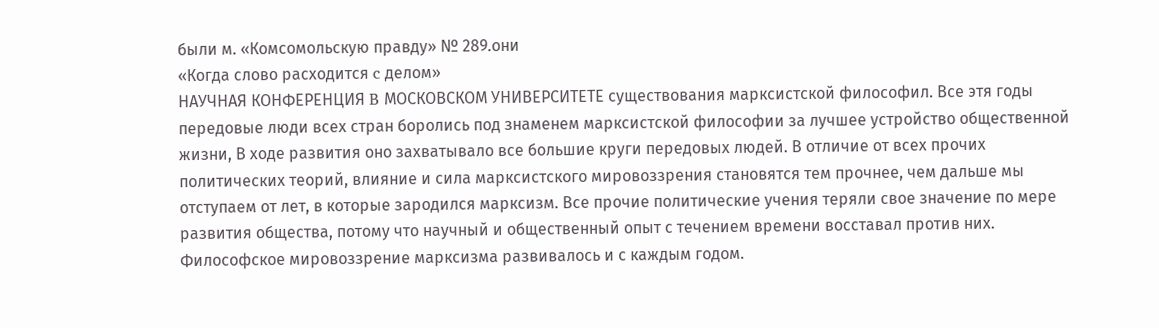были м. «Комсомольскую правду» № 289.они
«Когда слово расходится c делом»
НАУЧНАЯ КОНФЕРЕНЦИЯ B МОСКОВСКОМ УНИВЕРСИТЕТЕ существования марксистской философил. Все этя годы передовые люди всех стран боролись под знаменем марксистской философии за лучшее устройство общественной жизни, В ходе развития оно захватывало все большие круги передовых людей. В отличие от всех прочих политических теорий, влияние и сила марксистского мировоззрения становятся тем прочнее, чем дальше мы отступаем от лет, в которые зародился марксизм. Все прочие политические учения теряли свое значение по мере развития общества, потому что научный и общественный опыт с течением времени восставал против них. Философское мировоззрение марксизма развивалось и с каждым годом.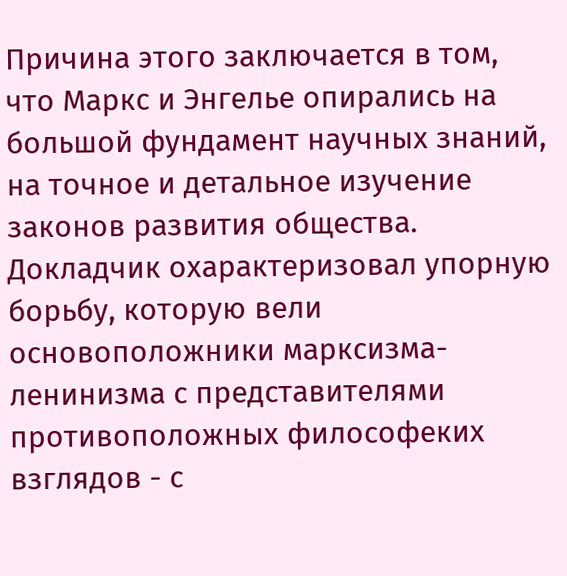Причина этого заключается в том, что Маркс и Энгелье опирались на большой фундамент научных знаний, на точное и детальное изучение законов развития общества. Докладчик охарактеризовал упорную борьбу, которую вели основоположники марксизма-ленинизма с представителями противоположных философеких взглядов - с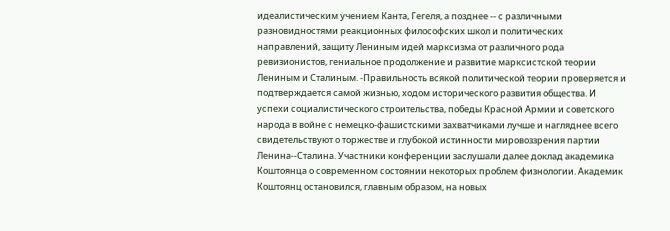идеалистическим учением Канта, Гегеля, а позднее -- с различными разновидностями реакционных философских школ и политических направлений, защиту Лениным идей марксизма от различного рода ревизионистов, гениальное продолжение и развитие марксистской теории Лениным и Сталиным. -Правильность всякой политической теории проверяется и подтверждается самой жизнью, ходом исторического развития общества. И успехи социалистического строительства, победы Красной Армии и советского народа в войне с немецко-фашистскими захватчиками лучше и нагляднее всего свидетельствуют о торжестве и глубокой истинности мировоззрения партии Ленина--Сталина. Участники конференции заслушали далее доклад академика Коштоянца о современном состоянии некоторых проблем физнологии. Академик Коштоянц остановился, главным образом, на новых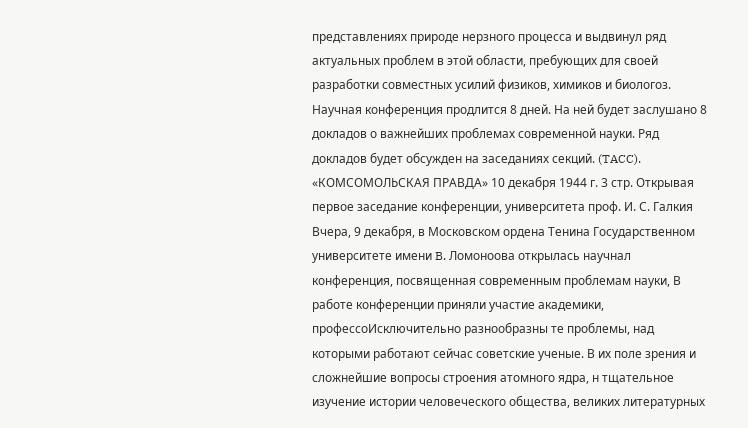представлениях природе нерзного процесса и выдвинул ряд актуальных проблем в этой области, пребующих для своей разработки совместных усилий физиков, химиков и биологоз. Научная конференция продлится 8 дней. На ней будет заслушано 8 докладов о важнейших проблемах современной науки. Ряд докладов будет обсужден на заседаниях секций. (TACC). «КОМСОМОЛЬСКАЯ ПРАВДА» 10 декабря 1944 г. 3 стр. Открывая первое заседание конференции, университета проф. И. С. Галкия Вчера, 9 декабря, в Московском ордена Тенина Государственном университете имени B. Ломоноова открылась научнал конференция, посвященная современным проблемам науки, В работе конференции приняли участие академики, профессоИсключительно разнообразны те проблемы, над которыми работают сейчас советские ученые. В их поле зрения и сложнейшие вопросы строения атомного ядра, н тщательное изучение истории человеческого общества, великих литературных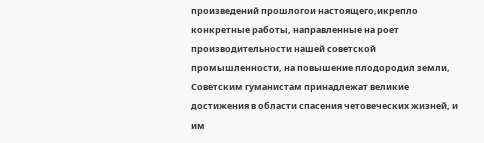произведений прошлогои настоящего,икрепло конкретные работы, направленные на роет производительности нашей советской промышленности, на повышение плодородил земли, Советским гуманистам принадлежат великие достижения в области спасения четовеческих жизней, и им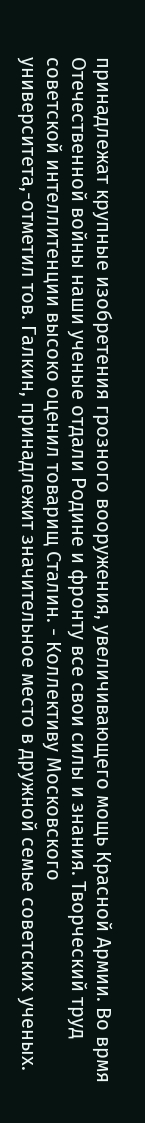принадлежат крупные изобретения грозного вооружения, увеличивающего мощь Красной Армии. Во врмя Отечественной войны наши ученые отдали Родине и фронту все свои силы и знания. Творческий труд советской интеллитенции высоко оценил товарищ Сталин. - Коллективу Московского университета,-отметил тов. Галкин, принадлежит значительное место в дружной семье советских ученых.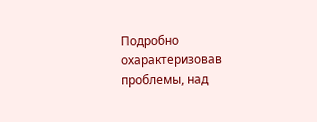Подробно охарактеризовав проблемы, над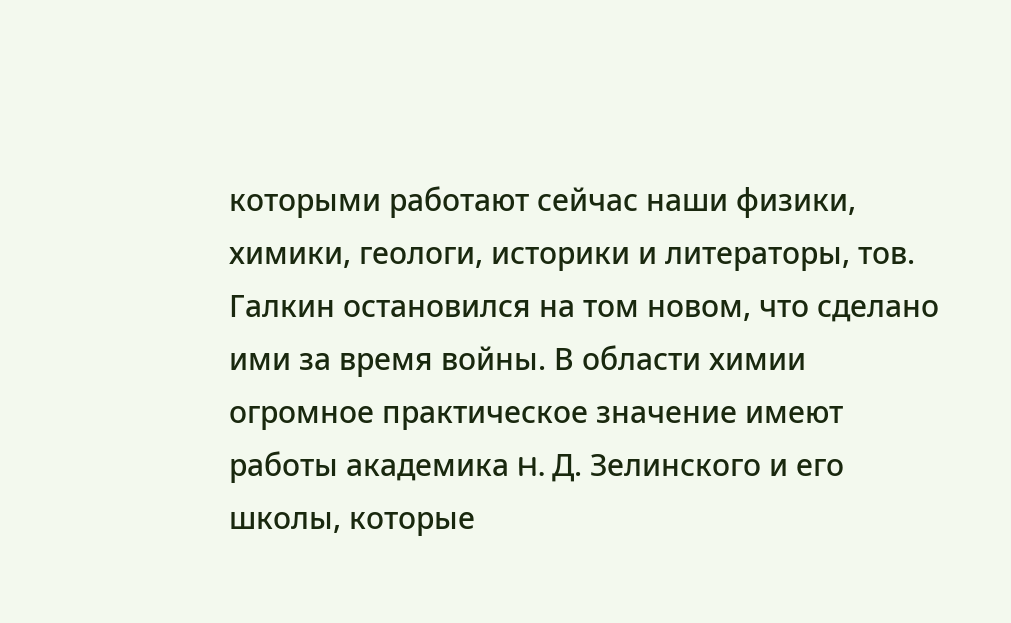которыми работают сейчас наши физики, химики, геологи, историки и литераторы, тов. Галкин остановился на том новом, что сделано ими за время войны. В области химии огромное практическое значение имеют работы академика H. Д. Зелинского и его школы, которые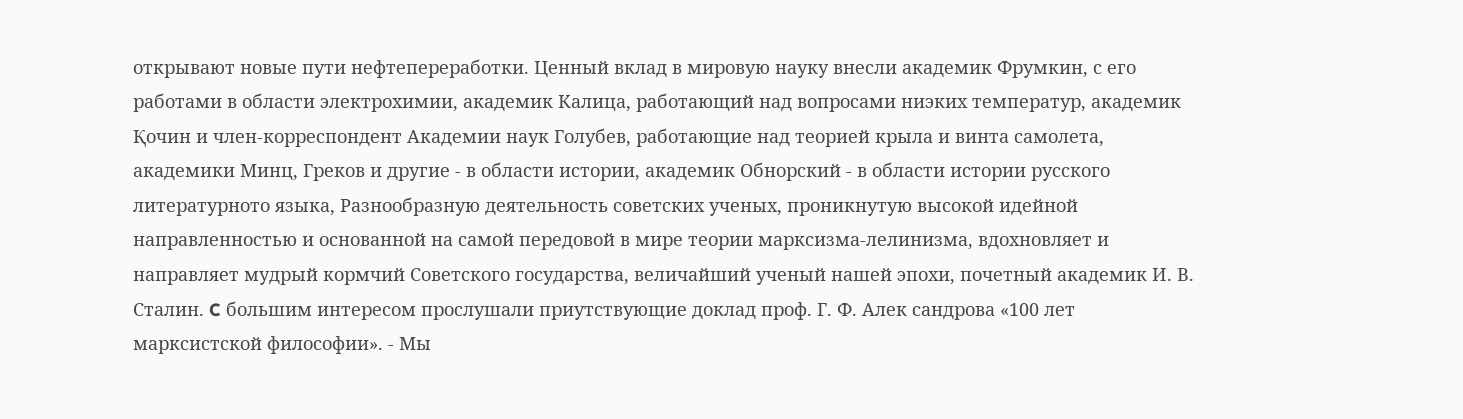открывают новые пути нефтепереработки. Ценный вклад в мировую науку внесли академик Фрумкин, с его работами в области электрохимии, академик Калица, работающий над вопросами ниэких температур, академик Қочин и член-корреспондент Академии наук Голубев, работающие над теорией крыла и винта самолета, академики Минц, Греков и другие - в области истории, академик Обнорский - в области истории русского литературното языка, Разнообразную деятельность советских ученых, проникнутую высокой идейной направленностью и основанной на самой передовой в мире теории марксизма-лелинизма, вдохновляет и направляет мудрый кормчий Советского государства, величайший ученый нашей эпохи, почетный академик И. В. Сталин. C большим интересом прослушали приутствующие доклад проф. Г. Ф. Алек сандрова «100 лет марксистской философии». - Мы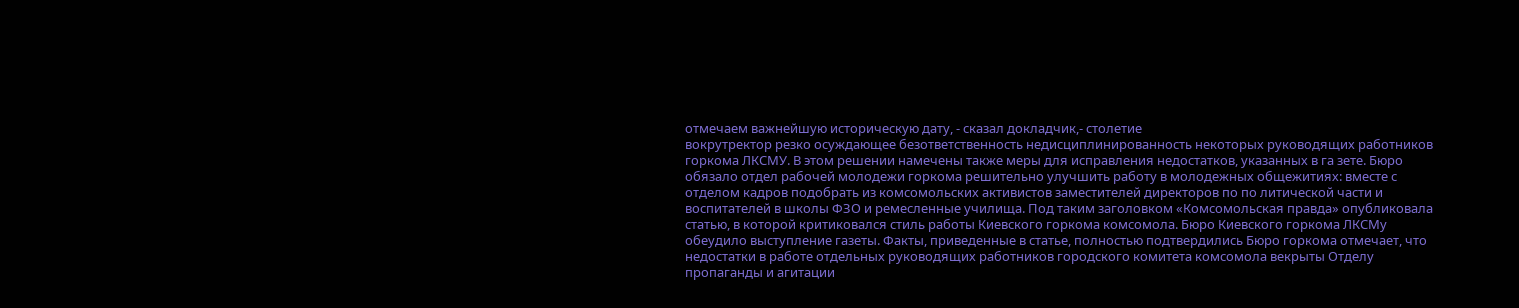отмечаем важнейшую историческую дату, - сказал докладчик,- столетие
вокрутректор резко осуждающее безответственность недисциплинированность некоторых руководящих работников горкома ЛКСМУ. В этом решении намечены также меры для исправления недостатков, указанных в га зете. Бюро обязало отдел рабочей молодежи горкома решительно улучшить работу в молодежных общежитиях: вместе с отделом кадров подобрать из комсомольских активистов заместителей директоров по по литической части и воспитателей в школы ФЗО и ремесленные училища. Под таким заголовком «Комсомольская правда» опубликовала статью, в которой критиковался стиль работы Киевского горкома комсомола. Бюро Киевского горкома ЛКСМу обеудило выступление газеты. Факты, приведенные в статье, полностью подтвердились Бюро горкома отмечает, что недостатки в работе отдельных руководящих работников городского комитета комсомола векрыты Отделу пропаганды и агитации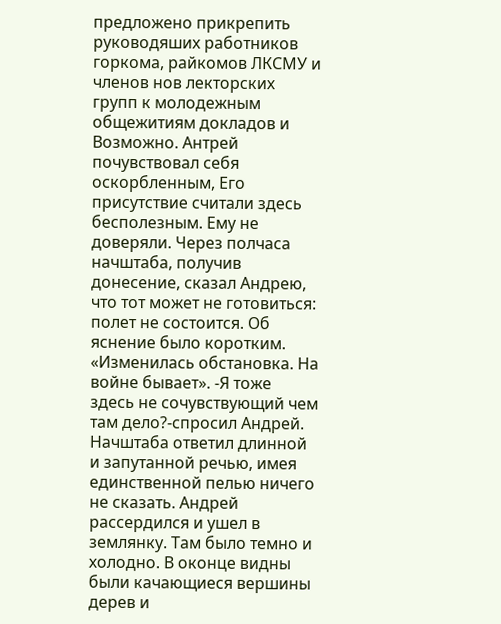предложено прикрепить руководяших работников горкома, райкомов ЛКСМУ и членов нов лекторских групп к молодежным общежитиям докладов и
Возможно. Антрей почувствовал себя оскорбленным, Его присутствие считали здесь бесполезным. Ему не доверяли. Через полчаса начштаба, получив донесение, сказал Андрею, что тот может не готовиться: полет не состоится. Об яснение было коротким. «Изменилась обстановка. На войне бывает». -Я тоже здесь не сочувствующий чем там дело?-спросил Андрей. Начштаба ответил длинной и запутанной речью, имея единственной пелью ничего не сказать. Андрей рассердился и ушел в землянку. Там было темно и холодно. В оконце видны были качающиеся вершины дерев и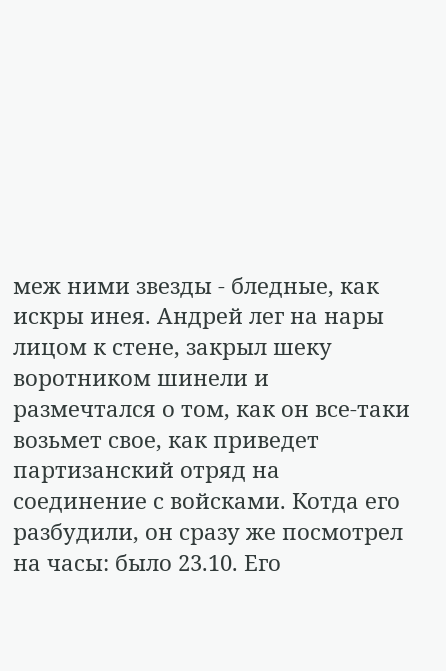меж ними звезды - бледные, как искры инея. Андрей лег на нары лицом к стене, закрыл шеку воротником шинели и размечтался о том, как он все-таки возьмет свое, как приведет партизанский отряд на соединение с войсками. Котда его разбудили, он сразу же посмотрел на часы: было 23.10. Его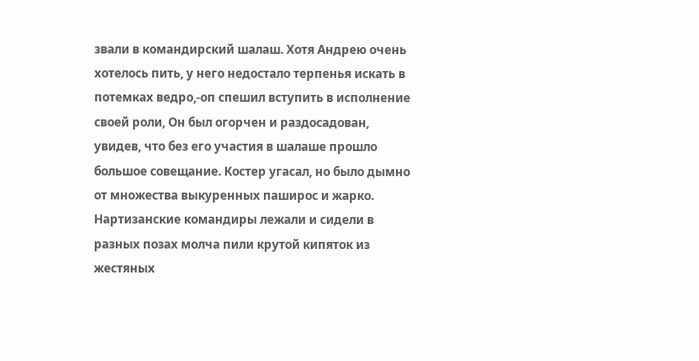звали в командирский шалаш. Хотя Андрею очень хотелось пить, у него недостало терпенья искать в потемках ведро,-оп спешил вступить в исполнение своей роли, Он был огорчен и раздосадован, увидев, что без его участия в шалаше прошло большое совещание. Костер угасал, но было дымно от множества выкуренных паширос и жарко. Нартизанские командиры лежали и сидели в разных позах молча пили крутой кипяток из жестяных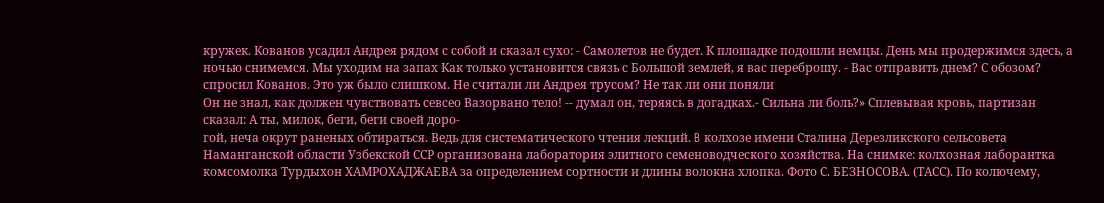кружек. Кованов усадил Андрея рядом с собой и сказал сухо: - Самолетов не будет. К плошадке подошли немцы. День мы продержимся здесь, а ночью снимемся. Мы уходим на запах Как только установится связь с Большой землей, я вас переброшу. - Вас отправить днем? С обозом? спросил Кованов. Это уж было слишком. Не считали ли Андрея трусом? Не так ли они поняли
Он не знал, как должен чувствовать севсео Вазорвано тело! -- думал он, теряясь в догадках.- Сильна ли боль?» Сплевывая кровь, партизан сказал: А ты, милок, беги, беги своей доро-
гой, неча окрут раненых обтираться. Ведь для систематического чтения лекций. B колхозе имени Сталина Дерезликского сельсовета Наманганской области Узбекской ССР организована лаборатория элитного семеноводческого хозяйства. На снимке: колхозная лаборантка комсомолка Турдыхон ХАМРОХАДЖАЕВА за определением сортности и длины волокна хлопка. Фото С. БЕЗНОСОВА. (ТАСС). По колючему,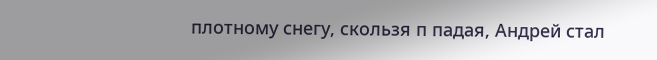плотному снегу, скользя п падая, Андрей стал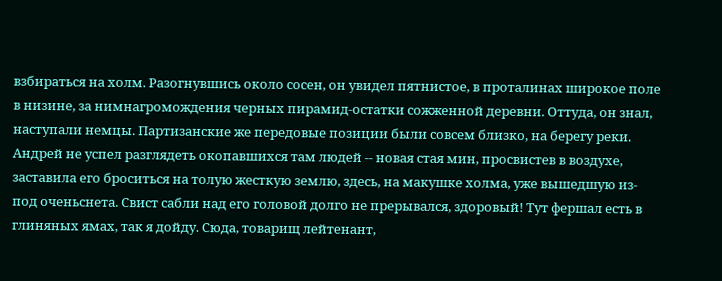взбираться на холм. Разогнувшись около сосен, он увидел пятнистое, в проталинах широкое поле в низине, за нимнагромождения черных пирамид-остатки сожженной деревни. Оттуда, он знал, наступали немцы. Партизанские же передовые позиции были совсем близко, на берегу реки. Андрей не успел разглядеть окопавшихся там людей -- новая стая мин, просвистев в воздухе, заставила его броситься на толую жесткую землю, здесь, на макушке холма, уже вышедшую из-под оченьснета. Свист сабли над его головой долго не прерывался, здоровый! Тут фершал есть в глиняных ямах, так я дойду. Сюда, товарищ лейтенант,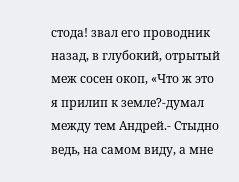стода! звал его проводник назад, в глубокий, отрытый меж сосен окоп, «Что ж это я прилип к земле?-думал между тем Андрей.- Стыдно ведь, на самом виду, а мне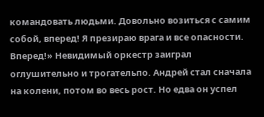командовать людьми. Довольно возиться с самим собой, вперед! Я презираю врага и все опасности. Вперед!» Невидимый оркестр заиграл оглушительно и трогательпо. Андрей стал сначала на колени, потом во весь рост. Но едва он успел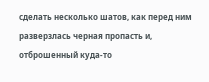сделать несколько шатов, как перед ним разверзлась черная пропасть и, отброшенный куда-то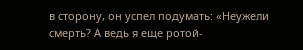в сторону, он успел подумать: «Неужели смерть? А ведь я еще ротой-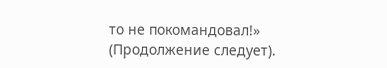то не покомандовал!» (Продолжение следует).